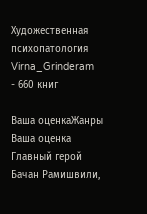Художественная психопатология
Virna_Grinderam
- 660 книг

Ваша оценкаЖанры
Ваша оценка
Главный герой Бачан Рамишвили,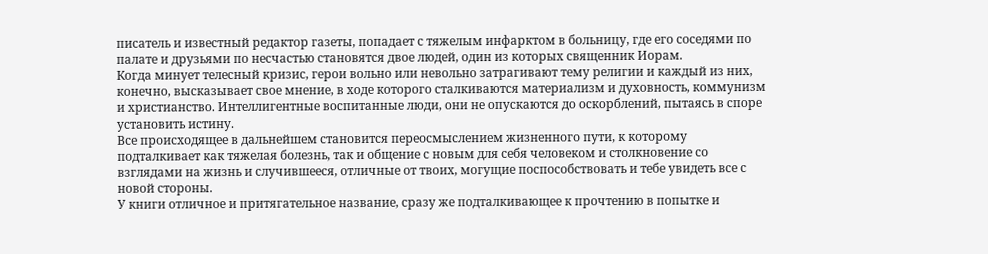писатель и известный редактор газеты, попадает с тяжелым инфарктом в больницу, где его соседями по палате и друзьями по несчастью становятся двое людей, один из которых священник Иорам.
Когда минует телесный кризис, герои вольно или невольно затрагивают тему религии и каждый из них, конечно, высказывает свое мнение, в ходе которого сталкиваются материализм и духовность, коммунизм и христианство. Интеллигентные воспитанные люди, они не опускаются до оскорблений, пытаясь в споре установить истину.
Все происходящее в дальнейшем становится переосмыслением жизненного пути, к которому подталкивает как тяжелая болезнь, так и общение с новым для себя человеком и столкновение со взглядами на жизнь и случившееся, отличные от твоих, могущие поспособствовать и тебе увидеть все с новой стороны.
У книги отличное и притягательное название, сразу же подталкивающее к прочтению в попытке и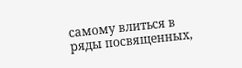самому влиться в ряды посвященных,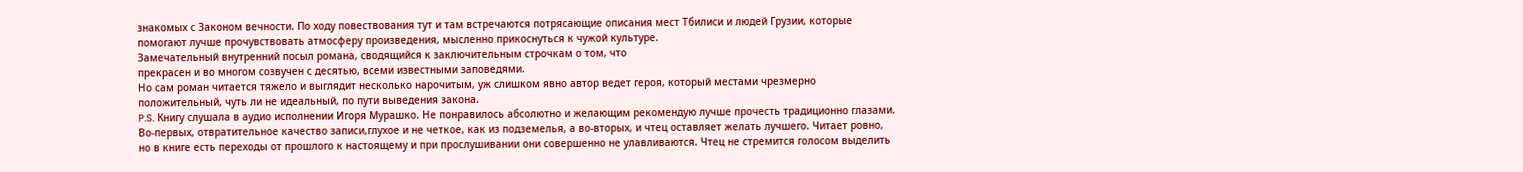знакомых с Законом вечности. По ходу повествования тут и там встречаются потрясающие описания мест Тбилиси и людей Грузии, которые помогают лучше прочувствовать атмосферу произведения, мысленно прикоснуться к чужой культуре.
Замечательный внутренний посыл романа, сводящийся к заключительным строчкам о том, что
прекрасен и во многом созвучен с десятью, всеми известными заповедями.
Но сам роман читается тяжело и выглядит несколько нарочитым, уж слишком явно автор ведет героя, который местами чрезмерно положительный, чуть ли не идеальный, по пути выведения закона.
P.S. Книгу слушала в аудио исполнении Игоря Мурашко. Не понравилось абсолютно и желающим рекомендую лучше прочесть традиционно глазами. Во-первых, отвратительное качество записи,глухое и не четкое, как из подземелья, а во-вторых, и чтец оставляет желать лучшего. Читает ровно, но в книге есть переходы от прошлого к настоящему и при прослушивании они совершенно не улавливаются. Чтец не стремится голосом выделить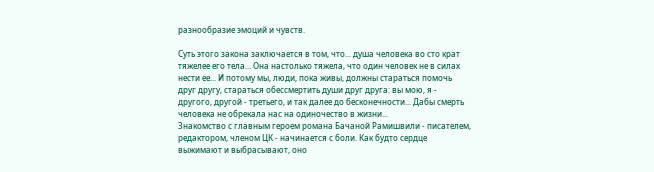разнообразие эмоций и чувств.

Суть этого закона заключается в том, что... душа человека во сто крат тяжелее его тела... Она настолько тяжела, что один человек не в силах нести ее... И потому мы, люди, пока живы, должны стараться помочь друг другу, стараться обессмертить души друг друга: вы мою, я - другого, другой - третьего, и так далее до бесконечности... Дабы смерть человека не обрекала нас на одиночество в жизни...
Знакомство с главным героем романа Бачаной Рамишвили - писателем, редактором, членом ЦК - начинается с боли. Как будто сердце выжимают и выбрасывают, оно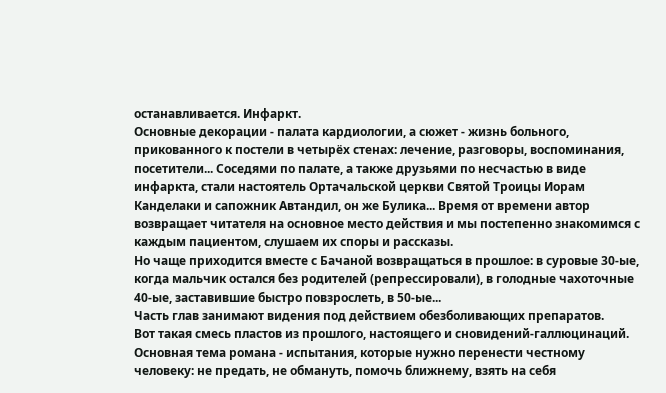останавливается. Инфаркт.
Основные декорации - палата кардиологии, а сюжет - жизнь больного, прикованного к постели в четырёх стенах: лечение, разговоры, воспоминания, посетители... Соседями по палате, а также друзьями по несчастью в виде инфаркта, стали настоятель Ортачальской церкви Святой Троицы Иорам Канделаки и сапожник Автандил, он же Булика... Время от времени автор возвращает читателя на основное место действия и мы постепенно знакомимся с каждым пациентом, слушаем их споры и рассказы.
Но чаще приходится вместе с Бачаной возвращаться в прошлое: в суровые 30-ые, когда мальчик остался без родителей (репрессировали), в голодные чахоточные 40-ые, заставившие быстро повзрослеть, в 50-ые...
Часть глав занимают видения под действием обезболивающих препаратов.
Вот такая смесь пластов из прошлого, настоящего и сновидений-галлюцинаций.
Основная тема романа - испытания, которые нужно перенести честному человеку: не предать, не обмануть, помочь ближнему, взять на себя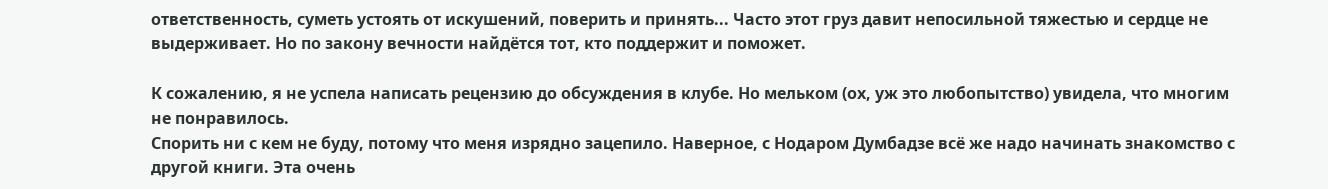ответственность, суметь устоять от искушений, поверить и принять... Часто этот груз давит непосильной тяжестью и сердце не выдерживает. Но по закону вечности найдётся тот, кто поддержит и поможет.

К сожалению, я не успела написать рецензию до обсуждения в клубе. Но мельком (ох, уж это любопытство) увидела, что многим не понравилось.
Спорить ни с кем не буду, потому что меня изрядно зацепило. Наверное, с Нодаром Думбадзе всё же надо начинать знакомство с другой книги. Эта очень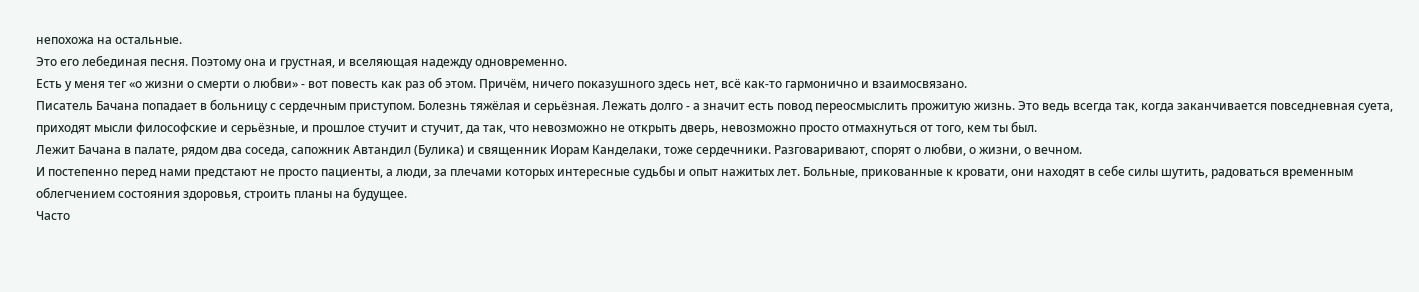непохожа на остальные.
Это его лебединая песня. Поэтому она и грустная, и вселяющая надежду одновременно.
Есть у меня тег «о жизни о смерти о любви» - вот повесть как раз об этом. Причём, ничего показушного здесь нет, всё как-то гармонично и взаимосвязано.
Писатель Бачана попадает в больницу с сердечным приступом. Болезнь тяжёлая и серьёзная. Лежать долго - а значит есть повод переосмыслить прожитую жизнь. Это ведь всегда так, когда заканчивается повседневная суета, приходят мысли философские и серьёзные, и прошлое стучит и стучит, да так, что невозможно не открыть дверь, невозможно просто отмахнуться от того, кем ты был.
Лежит Бачана в палате, рядом два соседа, сапожник Автандил (Булика) и священник Иорам Канделаки, тоже сердечники. Разговаривают, спорят о любви, о жизни, о вечном.
И постепенно перед нами предстают не просто пациенты, а люди, за плечами которых интересные судьбы и опыт нажитых лет. Больные, прикованные к кровати, они находят в себе силы шутить, радоваться временным облегчением состояния здоровья, строить планы на будущее.
Часто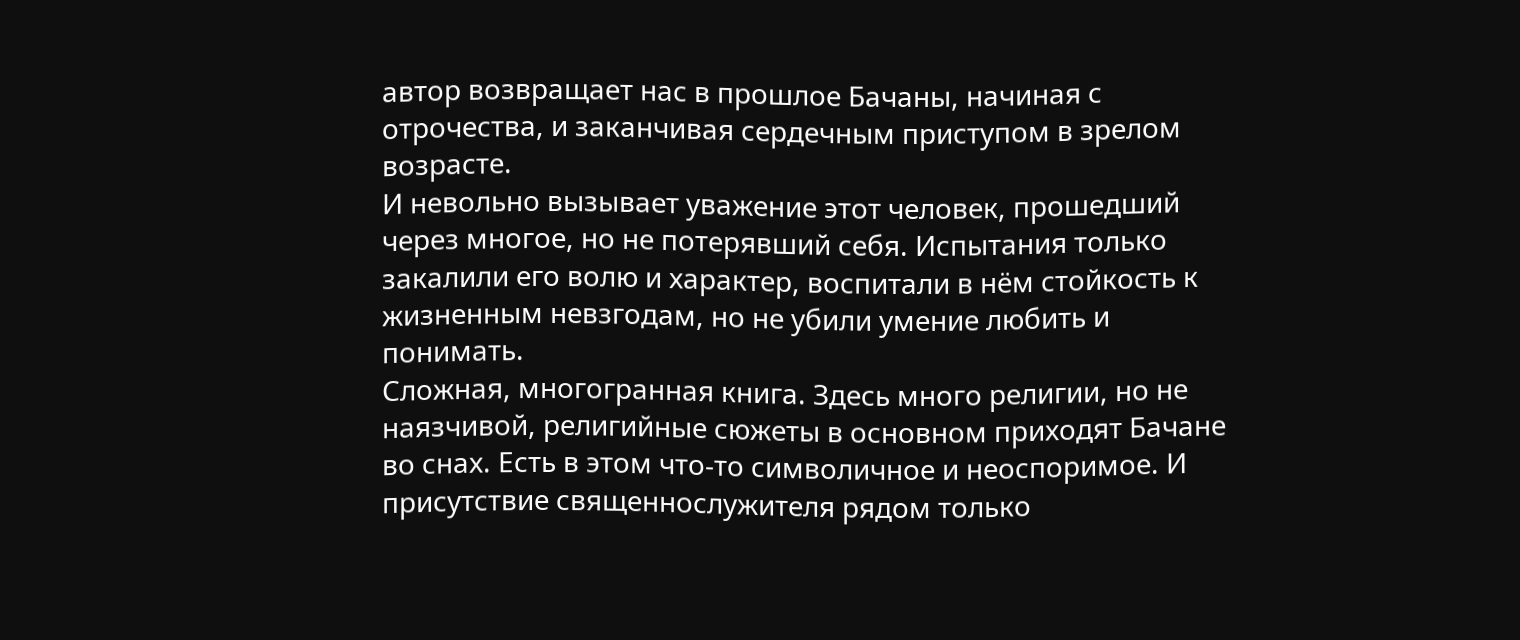автор возвращает нас в прошлое Бачаны, начиная с отрочества, и заканчивая сердечным приступом в зрелом возрасте.
И невольно вызывает уважение этот человек, прошедший через многое, но не потерявший себя. Испытания только закалили его волю и характер, воспитали в нём стойкость к жизненным невзгодам, но не убили умение любить и понимать.
Сложная, многогранная книга. Здесь много религии, но не наязчивой, религийные сюжеты в основном приходят Бачане во снах. Есть в этом что-то символичное и неоспоримое. И присутствие священнослужителя рядом только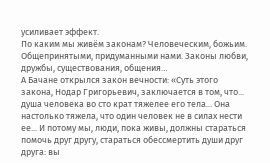усиливает эффект.
По каким мы живём законам? Человеческим, божьим. Общепринятыми, придуманными нами. Законы любви, дружбы, существования, общения…
А Бачане открылся закон вечности: «Суть этого закона, Нодар Григорьевич, заключается в том, что... душа человека во сто крат тяжелее его тела... Она настолько тяжела, что один человек не в силах нести ее... И потому мы, люди, пока живы, должны стараться помочь друг другу, стараться обессмертить души друг друга: вы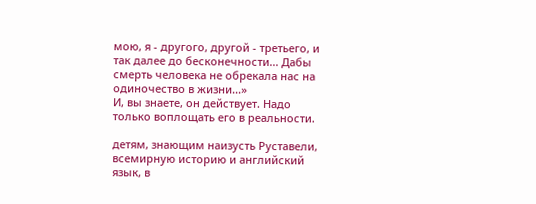мою, я - другого, другой - третьего, и так далее до бесконечности... Дабы смерть человека не обрекала нас на одиночество в жизни...»
И, вы знаете, он действует. Надо только воплощать его в реальности.

детям, знающим наизусть Руставели, всемирную историю и английский язык, в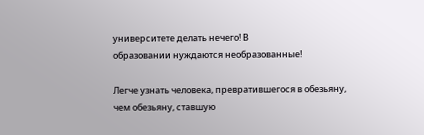университете делать нечего! В
образовании нуждаются необразованные!

Легче узнать человека, превратившегося в обезьяну, чем обезьяну, ставшую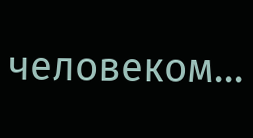человеком...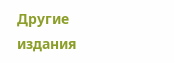Другие издания